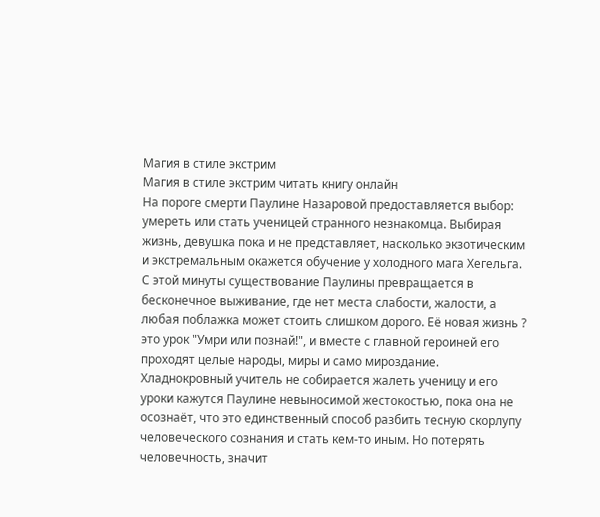Магия в стиле экстрим
Магия в стиле экстрим читать книгу онлайн
На пороге смерти Паулине Назаровой предоставляется выбор: умереть или стать ученицей странного незнакомца. Выбирая жизнь, девушка пока и не представляет, насколько экзотическим и экстремальным окажется обучение у холодного мага Хегельга. С этой минуты существование Паулины превращается в бесконечное выживание, где нет места слабости, жалости, а любая поблажка может стоить слишком дорого. Её новая жизнь ? это урок "Умри или познай!", и вместе с главной героиней его проходят целые народы, миры и само мироздание. Хладнокровный учитель не собирается жалеть ученицу и его уроки кажутся Паулине невыносимой жестокостью, пока она не осознаёт, что это единственный способ разбить тесную скорлупу человеческого сознания и стать кем-то иным. Но потерять человечность, значит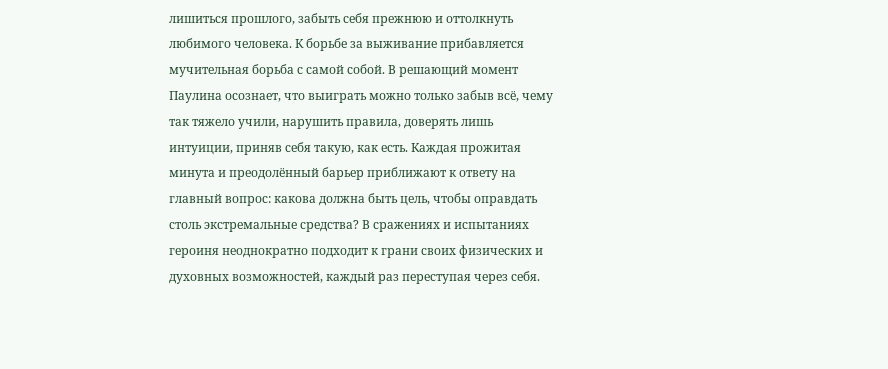лишиться прошлого, забыть себя прежнюю и оттолкнуть любимого человека. К борьбе за выживание прибавляется мучительная борьба с самой собой. В решающий момент Паулина осознает, что выиграть можно только забыв всё, чему так тяжело учили, нарушить правила, доверять лишь интуиции, приняв себя такую, как есть. Каждая прожитая минута и преодолённый барьер приближают к ответу на главный вопрос: какова должна быть цель, чтобы оправдать столь экстремальные средства? В сражениях и испытаниях героиня неоднократно подходит к грани своих физических и духовных возможностей, каждый раз переступая через себя.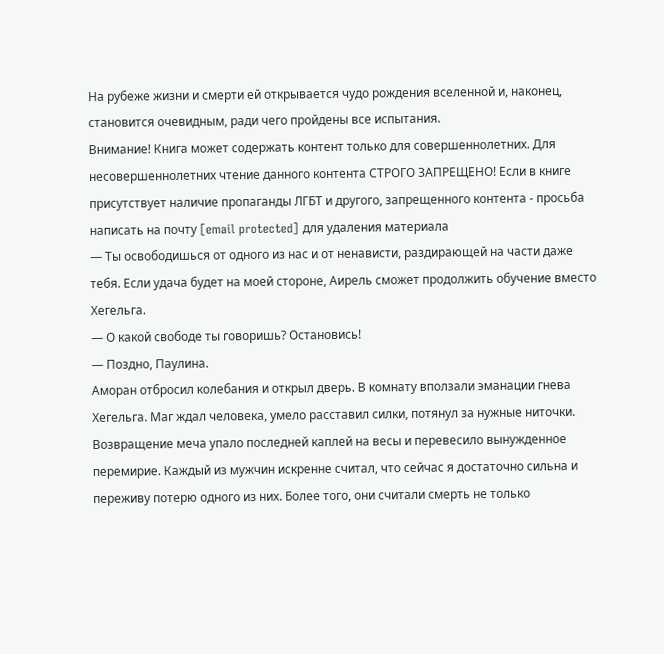На рубеже жизни и смерти ей открывается чудо рождения вселенной и, наконец, становится очевидным, ради чего пройдены все испытания.
Внимание! Книга может содержать контент только для совершеннолетних. Для несовершеннолетних чтение данного контента СТРОГО ЗАПРЕЩЕНО! Если в книге присутствует наличие пропаганды ЛГБТ и другого, запрещенного контента - просьба написать на почту [email protected] для удаления материала
— Ты освободишься от одного из нас и от ненависти, раздирающей на части даже тебя. Если удача будет на моей стороне, Аирель сможет продолжить обучение вместо Хегельга.
— О какой свободе ты говоришь? Остановись!
— Поздно, Паулина.
Аморан отбросил колебания и открыл дверь. В комнату вползали эманации гнева Хегельга. Маг ждал человека, умело расставил силки, потянул за нужные ниточки. Возвращение меча упало последней каплей на весы и перевесило вынужденное перемирие. Каждый из мужчин искренне считал, что сейчас я достаточно сильна и переживу потерю одного из них. Более того, они считали смерть не только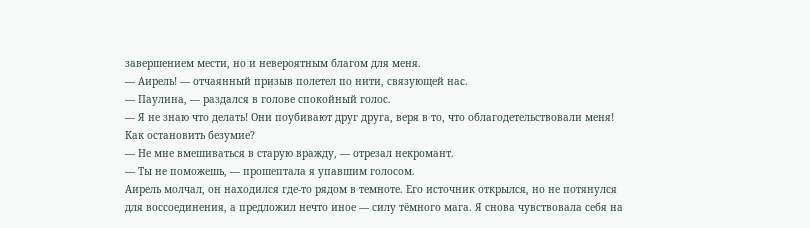завершением мести, но и невероятным благом для меня.
— Аирель! — отчаянный призыв полетел по нити, связующей нас.
— Паулина, — раздался в голове спокойный голос.
— Я не знаю что делать! Они поубивают друг друга, веря в то, что облагодетельствовали меня! Как остановить безумие?
— Не мне вмешиваться в старую вражду, — отрезал некромант.
— Ты не поможешь, — прошептала я упавшим голосом.
Аирель молчал, он находился где-то рядом в темноте. Его источник открылся, но не потянулся для воссоединения, а предложил нечто иное — силу тёмного мага. Я снова чувствовала себя на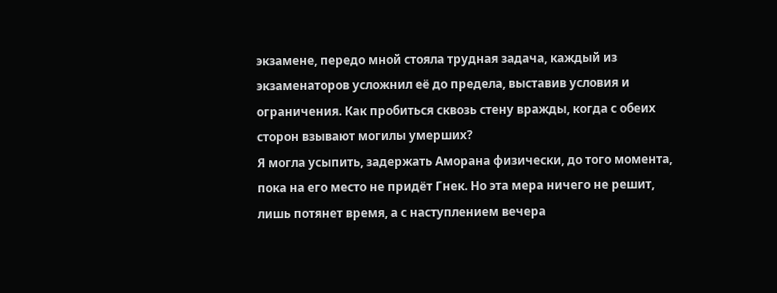экзамене, передо мной стояла трудная задача, каждый из экзаменаторов усложнил её до предела, выставив условия и ограничения. Как пробиться сквозь стену вражды, когда с обеих сторон взывают могилы умерших?
Я могла усыпить, задержать Аморана физически, до того момента, пока на его место не придёт Гнек. Но эта мера ничего не решит, лишь потянет время, а с наступлением вечера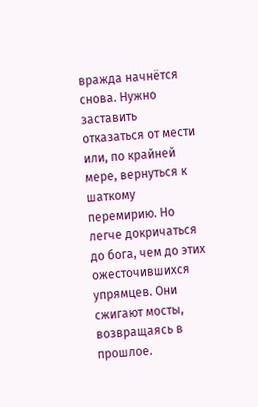вражда начнётся снова. Нужно заставить отказаться от мести или, по крайней мере, вернуться к шаткому перемирию. Но легче докричаться до бога, чем до этих ожесточившихся упрямцев. Они сжигают мосты, возвращаясь в прошлое.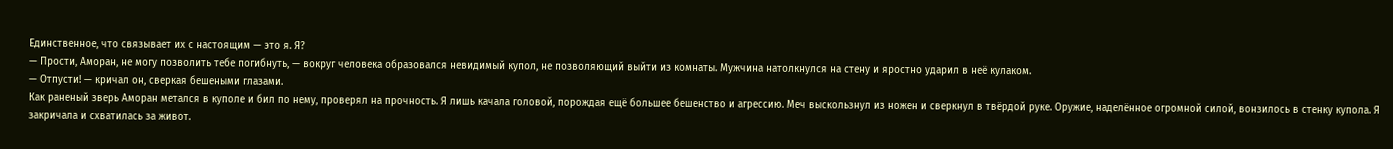Единственное, что связывает их с настоящим — это я. Я?
— Прости, Аморан, не могу позволить тебе погибнуть, — вокруг человека образовался невидимый купол, не позволяющий выйти из комнаты. Мужчина натолкнулся на стену и яростно ударил в неё кулаком.
— Отпусти! — кричал он, сверкая бешеными глазами.
Как раненый зверь Аморан метался в куполе и бил по нему, проверял на прочность. Я лишь качала головой, порождая ещё большее бешенство и агрессию. Меч выскользнул из ножен и сверкнул в твёрдой руке. Оружие, наделённое огромной силой, вонзилось в стенку купола. Я закричала и схватилась за живот.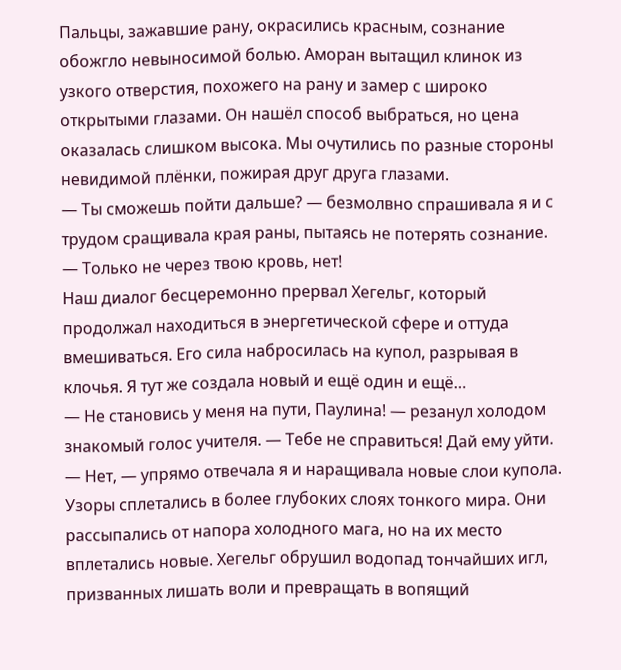Пальцы, зажавшие рану, окрасились красным, сознание обожгло невыносимой болью. Аморан вытащил клинок из узкого отверстия, похожего на рану и замер с широко открытыми глазами. Он нашёл способ выбраться, но цена оказалась слишком высока. Мы очутились по разные стороны невидимой плёнки, пожирая друг друга глазами.
— Ты сможешь пойти дальше? — безмолвно спрашивала я и с трудом сращивала края раны, пытаясь не потерять сознание.
— Только не через твою кровь, нет!
Наш диалог бесцеремонно прервал Хегельг, который продолжал находиться в энергетической сфере и оттуда вмешиваться. Его сила набросилась на купол, разрывая в клочья. Я тут же создала новый и ещё один и ещё…
— Не становись у меня на пути, Паулина! — резанул холодом знакомый голос учителя. — Тебе не справиться! Дай ему уйти.
— Нет, — упрямо отвечала я и наращивала новые слои купола.
Узоры сплетались в более глубоких слоях тонкого мира. Они рассыпались от напора холодного мага, но на их место вплетались новые. Хегельг обрушил водопад тончайших игл, призванных лишать воли и превращать в вопящий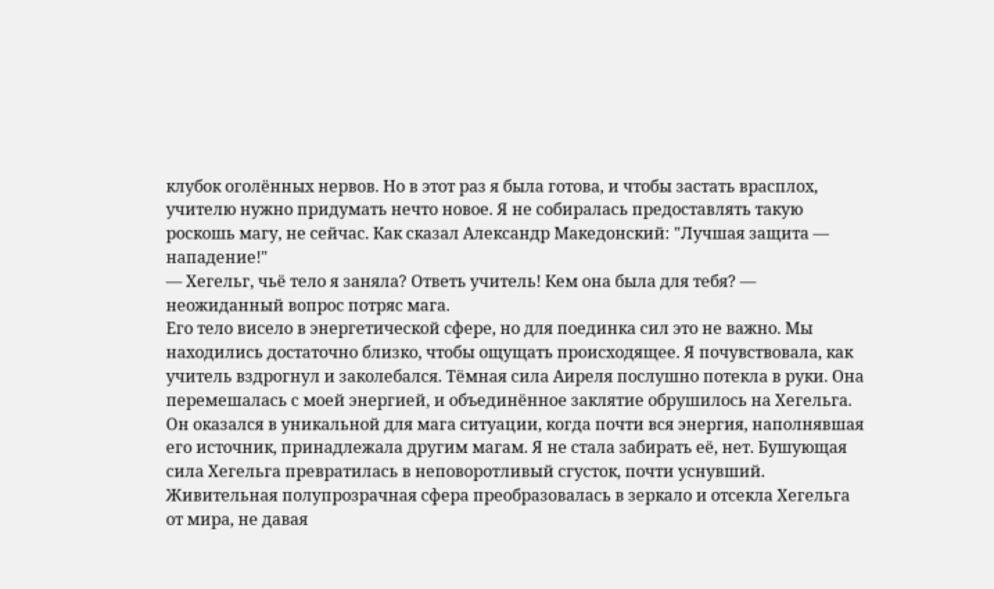клубок оголённых нервов. Но в этот раз я была готова, и чтобы застать врасплох, учителю нужно придумать нечто новое. Я не собиралась предоставлять такую роскошь магу, не сейчас. Как сказал Александр Македонский: "Лучшая защита — нападение!"
— Хегельг, чьё тело я заняла? Ответь учитель! Кем она была для тебя? — неожиданный вопрос потряс мага.
Его тело висело в энергетической сфере, но для поединка сил это не важно. Мы находились достаточно близко, чтобы ощущать происходящее. Я почувствовала, как учитель вздрогнул и заколебался. Тёмная сила Аиреля послушно потекла в руки. Она перемешалась с моей энергией, и объединённое заклятие обрушилось на Хегельга. Он оказался в уникальной для мага ситуации, когда почти вся энергия, наполнявшая его источник, принадлежала другим магам. Я не стала забирать её, нет. Бушующая сила Хегельга превратилась в неповоротливый сгусток, почти уснувший. Живительная полупрозрачная сфера преобразовалась в зеркало и отсекла Хегельга от мира, не давая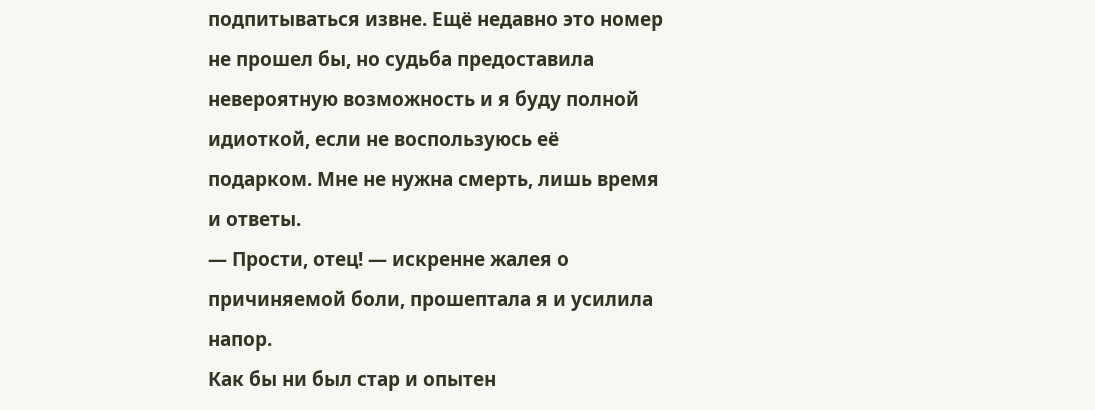подпитываться извне. Ещё недавно это номер не прошел бы, но судьба предоставила невероятную возможность и я буду полной идиоткой, если не воспользуюсь её подарком. Мне не нужна смерть, лишь время и ответы.
— Прости, отец! — искренне жалея о причиняемой боли, прошептала я и усилила напор.
Как бы ни был стар и опытен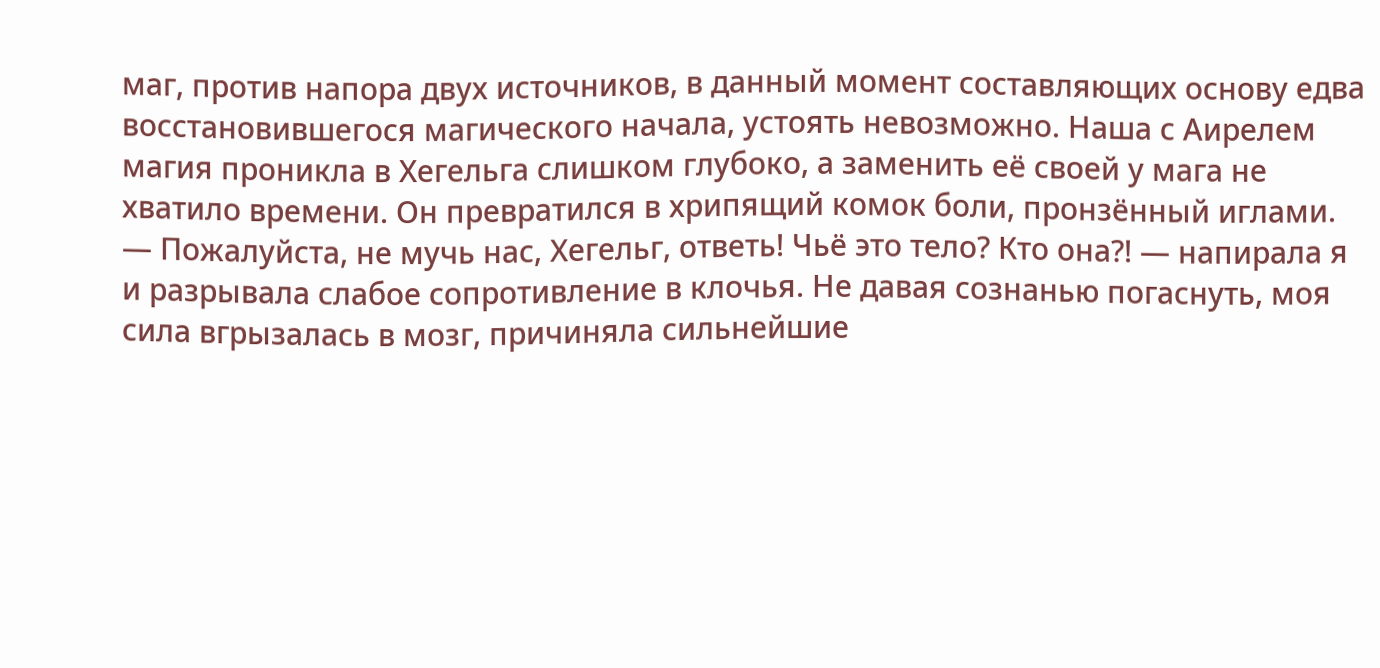маг, против напора двух источников, в данный момент составляющих основу едва восстановившегося магического начала, устоять невозможно. Наша с Аирелем магия проникла в Хегельга слишком глубоко, а заменить её своей у мага не хватило времени. Он превратился в хрипящий комок боли, пронзённый иглами.
— Пожалуйста, не мучь нас, Хегельг, ответь! Чьё это тело? Кто она?! — напирала я и разрывала слабое сопротивление в клочья. Не давая сознанью погаснуть, моя сила вгрызалась в мозг, причиняла сильнейшие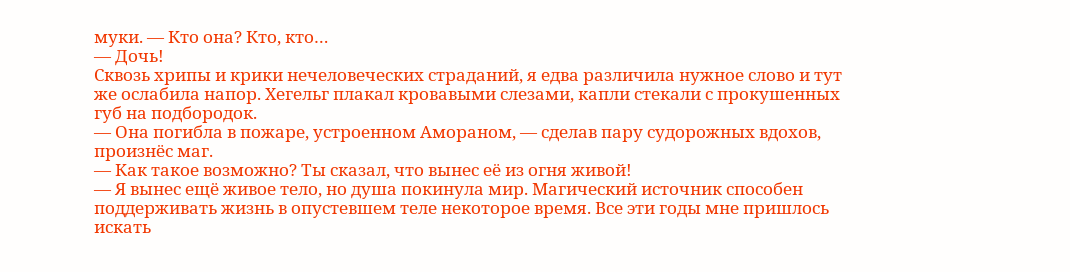муки. — Кто она? Кто, кто…
— Дочь!
Сквозь хрипы и крики нечеловеческих страданий, я едва различила нужное слово и тут же ослабила напор. Хегельг плакал кровавыми слезами, капли стекали с прокушенных губ на подбородок.
— Она погибла в пожаре, устроенном Амораном, — сделав пару судорожных вдохов, произнёс маг.
— Как такое возможно? Ты сказал, что вынес её из огня живой!
— Я вынес ещё живое тело, но душа покинула мир. Магический источник способен поддерживать жизнь в опустевшем теле некоторое время. Все эти годы мне пришлось искать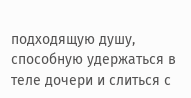подходящую душу, способную удержаться в теле дочери и слиться с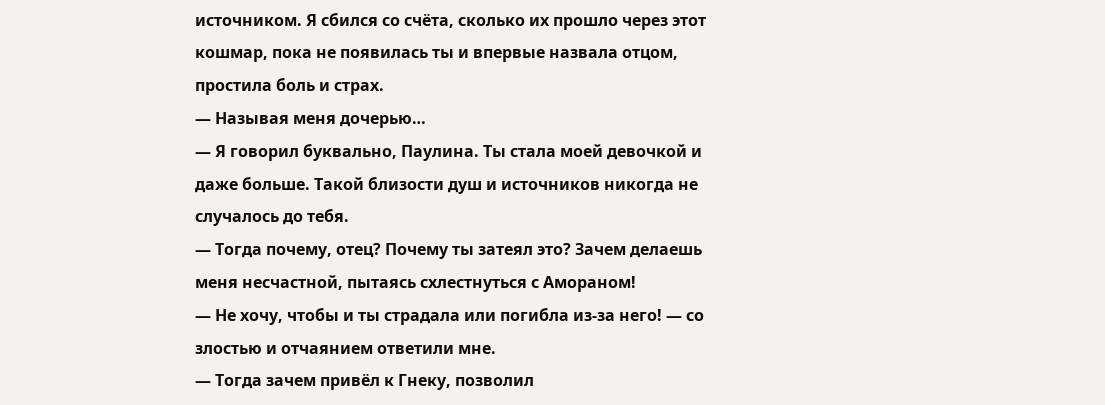источником. Я сбился со счёта, сколько их прошло через этот кошмар, пока не появилась ты и впервые назвала отцом, простила боль и страх.
— Называя меня дочерью…
— Я говорил буквально, Паулина. Ты стала моей девочкой и даже больше. Такой близости душ и источников никогда не случалось до тебя.
— Тогда почему, отец? Почему ты затеял это? Зачем делаешь меня несчастной, пытаясь схлестнуться с Амораном!
— Не хочу, чтобы и ты страдала или погибла из-за него! — со злостью и отчаянием ответили мне.
— Тогда зачем привёл к Гнеку, позволил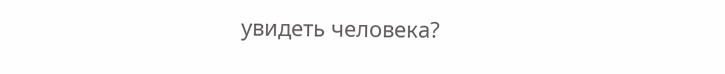увидеть человека?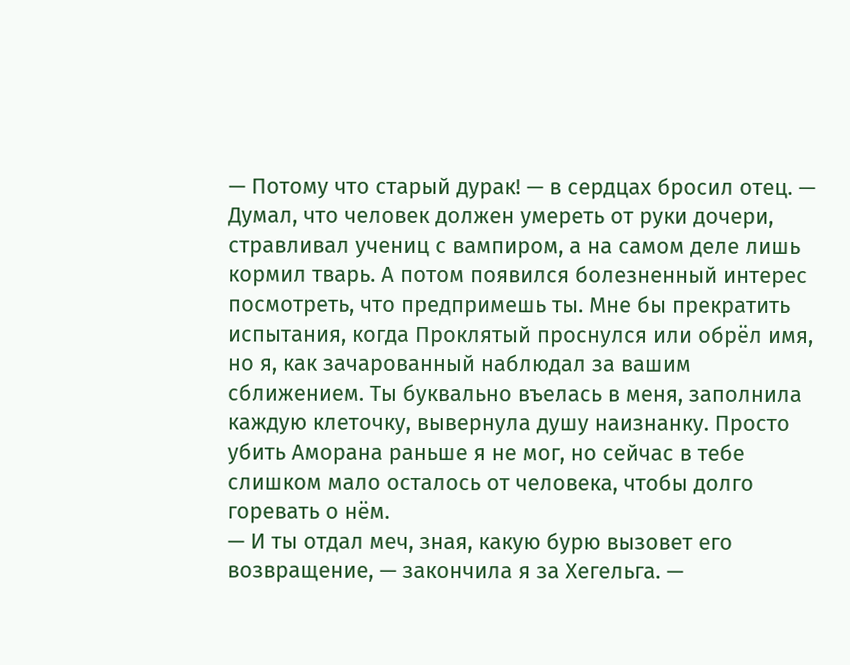— Потому что старый дурак! — в сердцах бросил отец. — Думал, что человек должен умереть от руки дочери, стравливал учениц с вампиром, а на самом деле лишь кормил тварь. А потом появился болезненный интерес посмотреть, что предпримешь ты. Мне бы прекратить испытания, когда Проклятый проснулся или обрёл имя, но я, как зачарованный наблюдал за вашим сближением. Ты буквально въелась в меня, заполнила каждую клеточку, вывернула душу наизнанку. Просто убить Аморана раньше я не мог, но сейчас в тебе слишком мало осталось от человека, чтобы долго горевать о нём.
— И ты отдал меч, зная, какую бурю вызовет его возвращение, — закончила я за Хегельга. —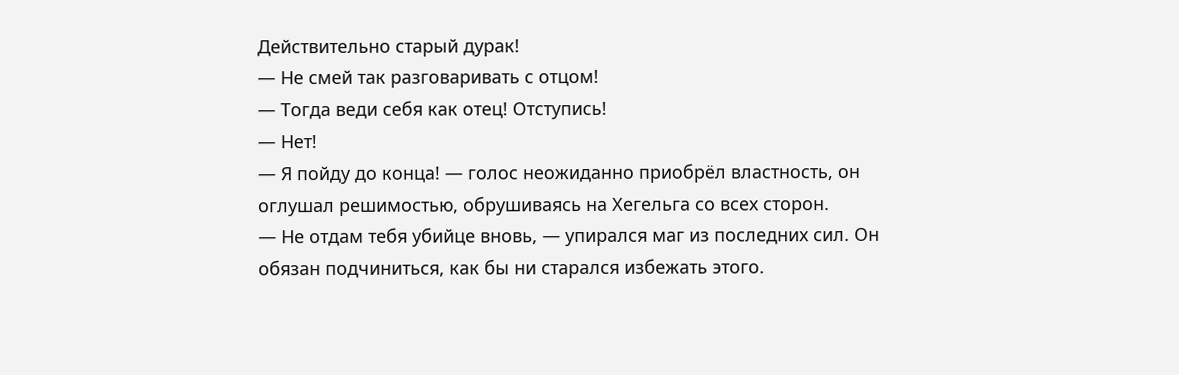Действительно старый дурак!
— Не смей так разговаривать с отцом!
— Тогда веди себя как отец! Отступись!
— Нет!
— Я пойду до конца! — голос неожиданно приобрёл властность, он оглушал решимостью, обрушиваясь на Хегельга со всех сторон.
— Не отдам тебя убийце вновь, — упирался маг из последних сил. Он обязан подчиниться, как бы ни старался избежать этого.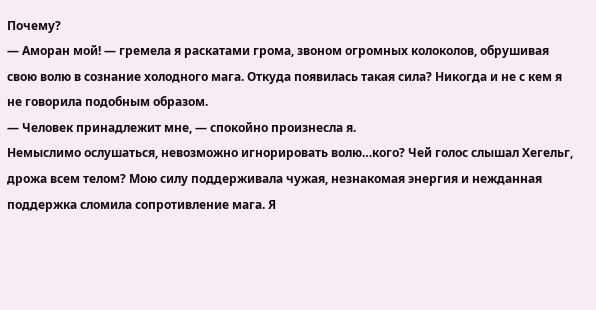Почему?
— Аморан мой! — гремела я раскатами грома, звоном огромных колоколов, обрушивая свою волю в сознание холодного мага. Откуда появилась такая сила? Никогда и не с кем я не говорила подобным образом.
— Человек принадлежит мне, — спокойно произнесла я.
Немыслимо ослушаться, невозможно игнорировать волю…кого? Чей голос слышал Хегельг, дрожа всем телом? Мою силу поддерживала чужая, незнакомая энергия и нежданная поддержка сломила сопротивление мага. Я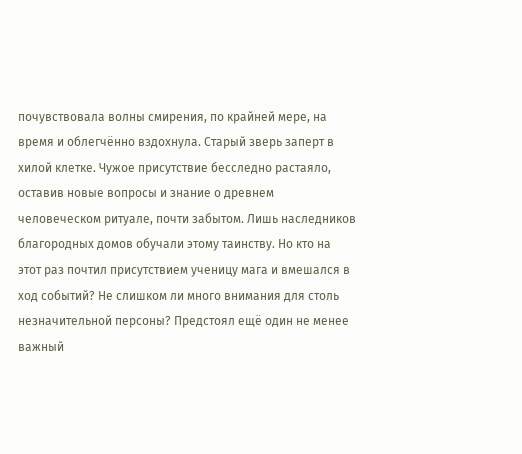почувствовала волны смирения, по крайней мере, на время и облегчённо вздохнула. Старый зверь заперт в хилой клетке. Чужое присутствие бесследно растаяло, оставив новые вопросы и знание о древнем человеческом ритуале, почти забытом. Лишь наследников благородных домов обучали этому таинству. Но кто на этот раз почтил присутствием ученицу мага и вмешался в ход событий? Не слишком ли много внимания для столь незначительной персоны? Предстоял ещё один не менее важный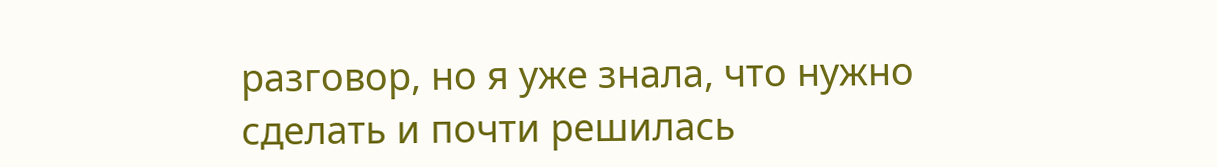разговор, но я уже знала, что нужно сделать и почти решилась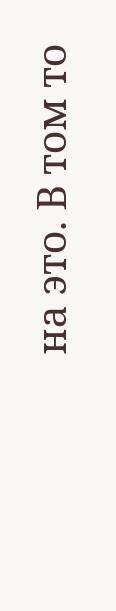на это. В том то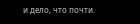и дело, что почти.